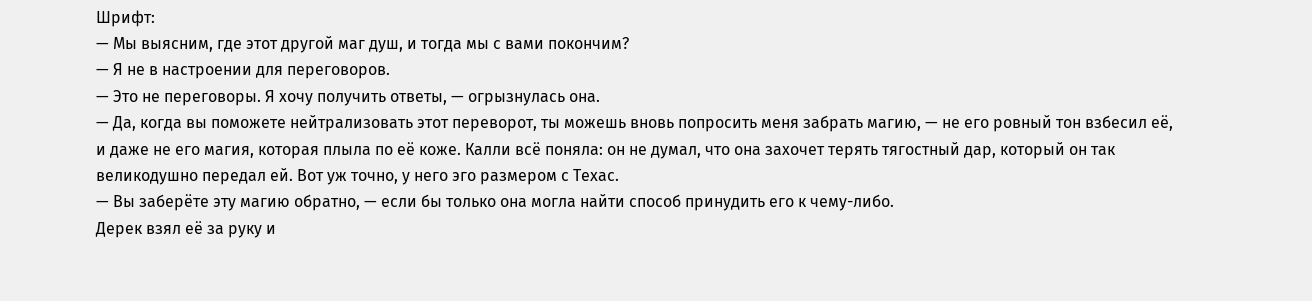Шрифт:
— Мы выясним, где этот другой маг душ, и тогда мы с вами покончим?
— Я не в настроении для переговоров.
— Это не переговоры. Я хочу получить ответы, — огрызнулась она.
— Да, когда вы поможете нейтрализовать этот переворот, ты можешь вновь попросить меня забрать магию, — не его ровный тон взбесил её, и даже не его магия, которая плыла по её коже. Калли всё поняла: он не думал, что она захочет терять тягостный дар, который он так великодушно передал ей. Вот уж точно, у него эго размером с Техас.
— Вы заберёте эту магию обратно, — если бы только она могла найти способ принудить его к чему-либо.
Дерек взял её за руку и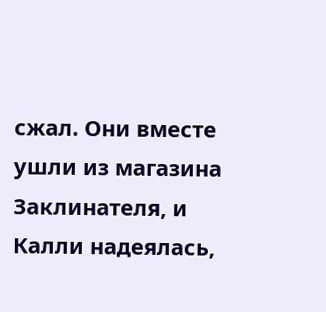сжал. Они вместе ушли из магазина Заклинателя, и Калли надеялась,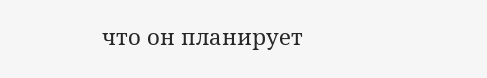что он планирует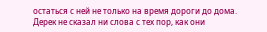остаться с ней не только на время дороги до дома.
Дерек не сказал ни слова с тех пор, как они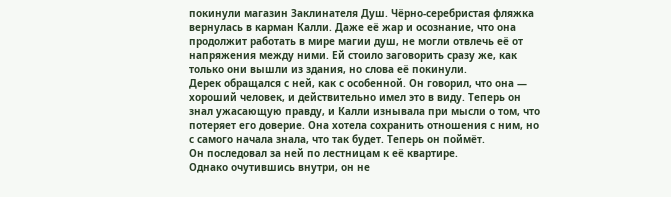покинули магазин Заклинателя Душ. Чёрно-серебристая фляжка вернулась в карман Калли. Даже её жар и осознание, что она продолжит работать в мире магии душ, не могли отвлечь её от напряжения между ними. Ей стоило заговорить сразу же, как только они вышли из здания, но слова её покинули.
Дерек обращался с ней, как с особенной. Он говорил, что она — хороший человек, и действительно имел это в виду. Теперь он знал ужасающую правду, и Калли изнывала при мысли о том, что потеряет его доверие. Она хотела сохранить отношения с ним, но с самого начала знала, что так будет. Теперь он поймёт.
Он последовал за ней по лестницам к её квартире.
Однако очутившись внутри, он не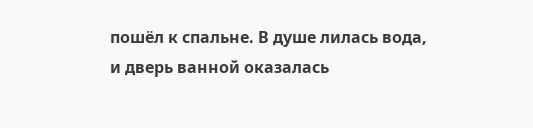пошёл к спальне. В душе лилась вода, и дверь ванной оказалась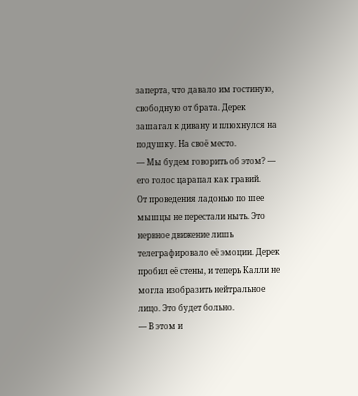заперта, что давало им гостиную, свободную от брата. Дерек зашагал к дивану и плюхнулся на подушку. На своё место.
— Мы будем говорить об этом? — его голос царапал как гравий.
От проведения ладонью по шее мышцы не перестали ныть. Это нервное движение лишь телеграфировало её эмоции. Дерек пробил её стены, и теперь Калли не могла изобразить нейтральное лицо. Это будет больно.
— В этом и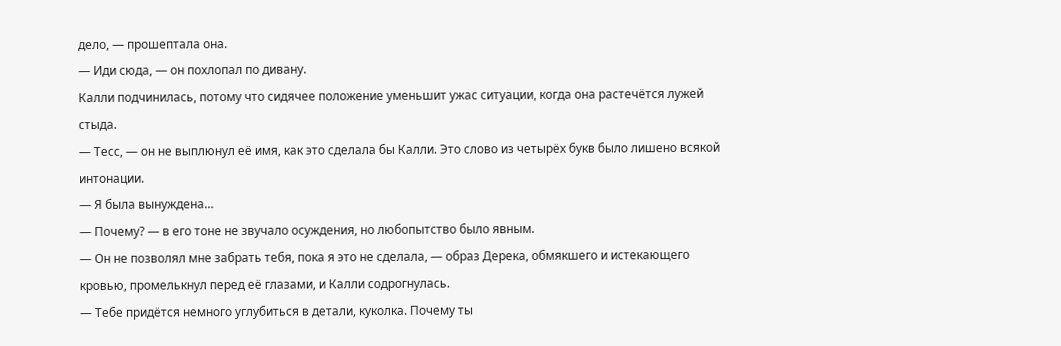дело, — прошептала она.
— Иди сюда, — он похлопал по дивану.
Калли подчинилась, потому что сидячее положение уменьшит ужас ситуации, когда она растечётся лужей стыда.
— Тесс, — он не выплюнул её имя, как это сделала бы Калли. Это слово из четырёх букв было лишено всякой интонации.
— Я была вынуждена…
— Почему? — в его тоне не звучало осуждения, но любопытство было явным.
— Он не позволял мне забрать тебя, пока я это не сделала, — образ Дерека, обмякшего и истекающего кровью, промелькнул перед её глазами, и Калли содрогнулась.
— Тебе придётся немного углубиться в детали, куколка. Почему ты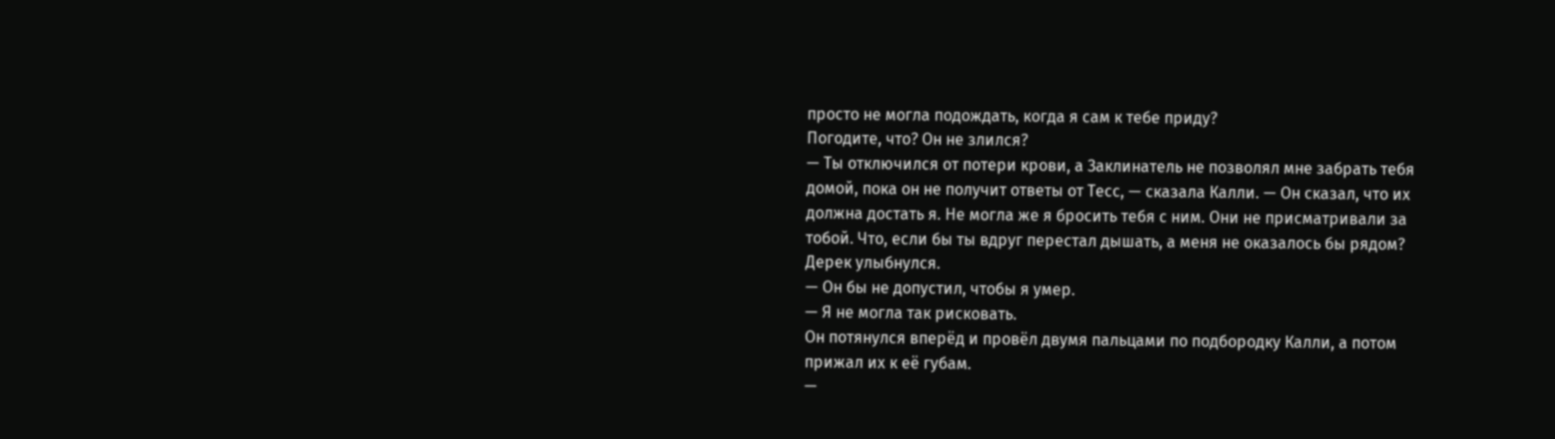просто не могла подождать, когда я сам к тебе приду?
Погодите, что? Он не злился?
— Ты отключился от потери крови, а Заклинатель не позволял мне забрать тебя домой, пока он не получит ответы от Тесс, — сказала Калли. — Он сказал, что их должна достать я. Не могла же я бросить тебя с ним. Они не присматривали за тобой. Что, если бы ты вдруг перестал дышать, а меня не оказалось бы рядом?
Дерек улыбнулся.
— Он бы не допустил, чтобы я умер.
— Я не могла так рисковать.
Он потянулся вперёд и провёл двумя пальцами по подбородку Калли, а потом прижал их к её губам.
—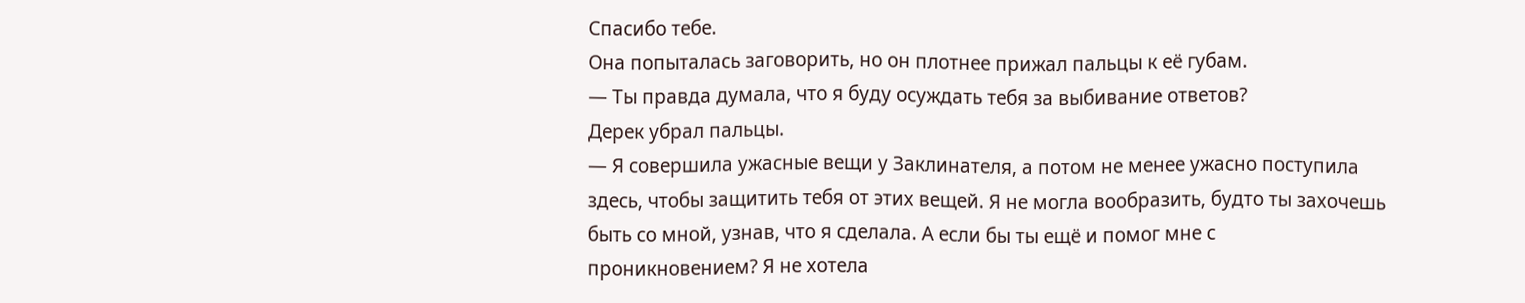Спасибо тебе.
Она попыталась заговорить, но он плотнее прижал пальцы к её губам.
— Ты правда думала, что я буду осуждать тебя за выбивание ответов?
Дерек убрал пальцы.
— Я совершила ужасные вещи у Заклинателя, а потом не менее ужасно поступила здесь, чтобы защитить тебя от этих вещей. Я не могла вообразить, будто ты захочешь быть со мной, узнав, что я сделала. А если бы ты ещё и помог мне с проникновением? Я не хотела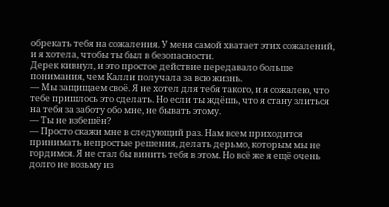обрекать тебя на сожаления. У меня самой хватает этих сожалений, и я хотела, чтобы ты был в безопасности.
Дерек кивнул, и это простое действие передавало больше понимания, чем Калли получала за всю жизнь.
— Мы защищаем своё. Я не хотел для тебя такого, и я сожалею, что тебе пришлось это сделать. Но если ты ждёшь, что я стану злиться на тебя за заботу обо мне, не бывать этому.
— Ты не взбешён?
— Просто скажи мне в следующий раз. Нам всем приходится принимать непростые решения, делать дерьмо, которым мы не гордимся. Я не стал бы винить тебя в этом. Но всё же я ещё очень долго не возьму из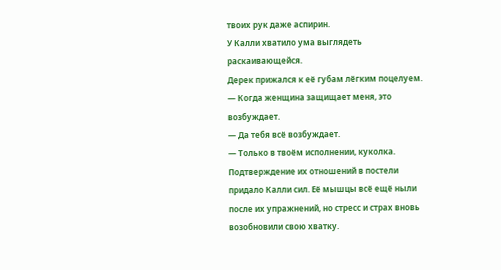твоих рук даже аспирин.
У Калли хватило ума выглядеть раскаивающейся.
Дерек прижался к её губам лёгким поцелуем.
— Когда женщина защищает меня, это возбуждает.
— Да тебя всё возбуждает.
— Только в твоём исполнении, куколка.
Подтверждение их отношений в постели придало Калли сил. Её мышцы всё ещё ныли после их упражнений, но стресс и страх вновь возобновили свою хватку.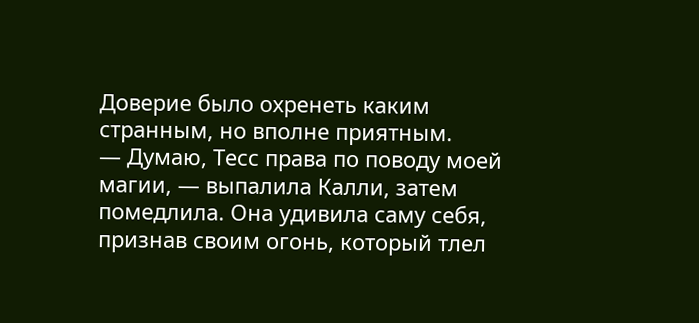Доверие было охренеть каким странным, но вполне приятным.
— Думаю, Тесс права по поводу моей магии, — выпалила Калли, затем помедлила. Она удивила саму себя, признав своим огонь, который тлел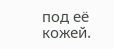под её кожей.